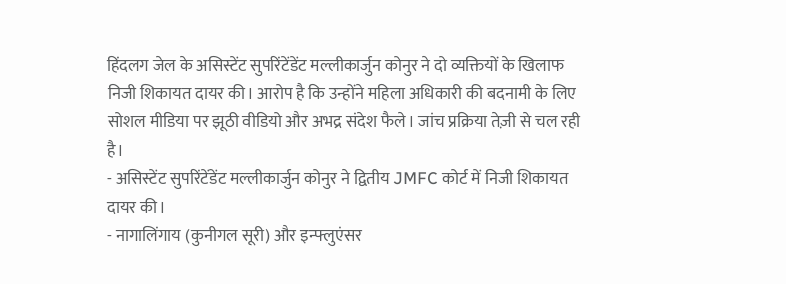हिंदलग जेल के असिस्टेंट सुपरिंटेंडेंट मल्लीकार्जुन कोनुर ने दो व्यक्तियों के खिलाफ निजी शिकायत दायर की। आरोप है कि उन्होंने महिला अधिकारी की बदनामी के लिए सोशल मीडिया पर झूठी वीडियो और अभद्र संदेश फैले। जांच प्रक्रिया तेज़ी से चल रही है।
- असिस्टेंट सुपरिंटेंडेंट मल्लीकार्जुन कोनुर ने द्वितीय JMFC कोर्ट में निजी शिकायत दायर की।
- नागालिंगाय (कुनीगल सूरी) और इन्फ्लुएंसर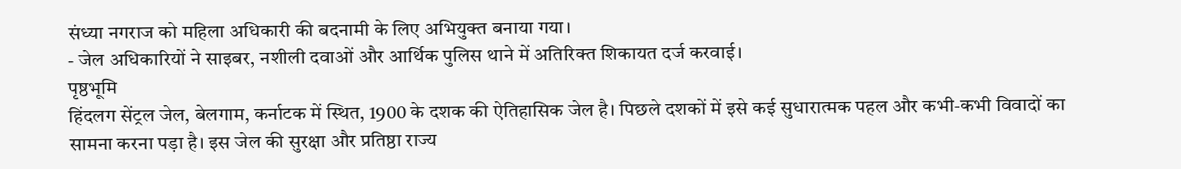संध्या नगराज को महिला अधिकारी की बदनामी के लिए अभियुक्त बनाया गया।
- जेल अधिकारियों ने साइबर, नशीली दवाओं और आर्थिक पुलिस थाने में अतिरिक्त शिकायत दर्ज करवाई।
पृष्ठभूमि
हिंदलग सेंट्रल जेल, बेलगाम, कर्नाटक में स्थित, 1900 के दशक की ऐतिहासिक जेल है। पिछले दशकों में इसे कई सुधारात्मक पहल और कभी‑कभी विवादों का सामना करना पड़ा है। इस जेल की सुरक्षा और प्रतिष्ठा राज्य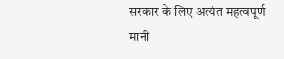सरकार के लिए अत्यंत महत्वपूर्ण मानी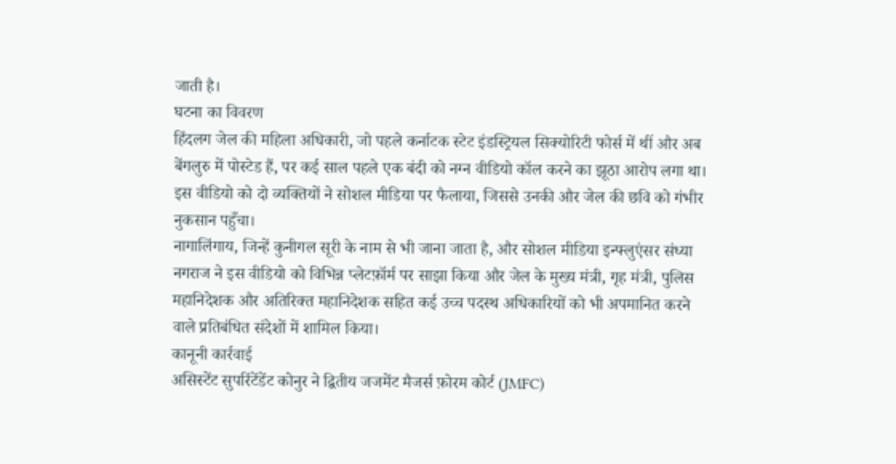जाती है।
घटना का विवरण
हिंदलग जेल की महिला अधिकारी, जो पहले कर्नाटक स्टेट इंडस्ट्रियल सिक्योरिटी फोर्स में थीं और अब बेंगलुरु में पोस्टेड हैं, पर कई साल पहले एक बंदी को नग्न वीडियो कॉल करने का झूठा आरोप लगा था। इस वीडियो को दो व्यक्तियों ने सोशल मीडिया पर फैलाया, जिससे उनकी और जेल की छवि को गंभीर नुकसान पहुँचा।
नागालिंगाय, जिन्हें कुनीगल सूरी के नाम से भी जाना जाता है, और सोशल मीडिया इन्फ्लुएंसर संध्या नगराज ने इस वीडियो को विभिन्न प्लेटफ़ॉर्म पर साझा किया और जेल के मुख्य मंत्री, गृह मंत्री, पुलिस महानिदेशक और अतिरिक्त महानिदेशक सहित कई उच्च पदस्थ अधिकारियों को भी अपमानित करने वाले प्रतिबंधित संदेशों में शामिल किया।
कानूनी कार्रवाई
असिस्टेंट सुपरिंटेंडेंट कोनुर ने द्वितीय जजमेंट मैजर्स फ़ोरम कोर्ट (JMFC)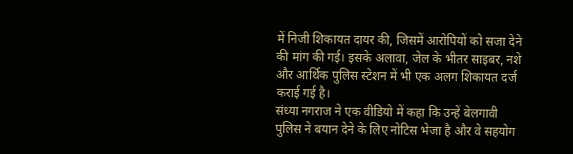में निजी शिकायत दायर की, जिसमें आरोपियों को सजा देने की मांग की गई। इसके अलावा, जेल के भीतर साइबर, नशे और आर्थिक पुलिस स्टेशन में भी एक अलग शिकायत दर्ज कराई गई है।
संध्या नगराज ने एक वीडियो में कहा कि उन्हें बेलगावी पुलिस ने बयान देने के लिए नोटिस भेजा है और वे सहयोग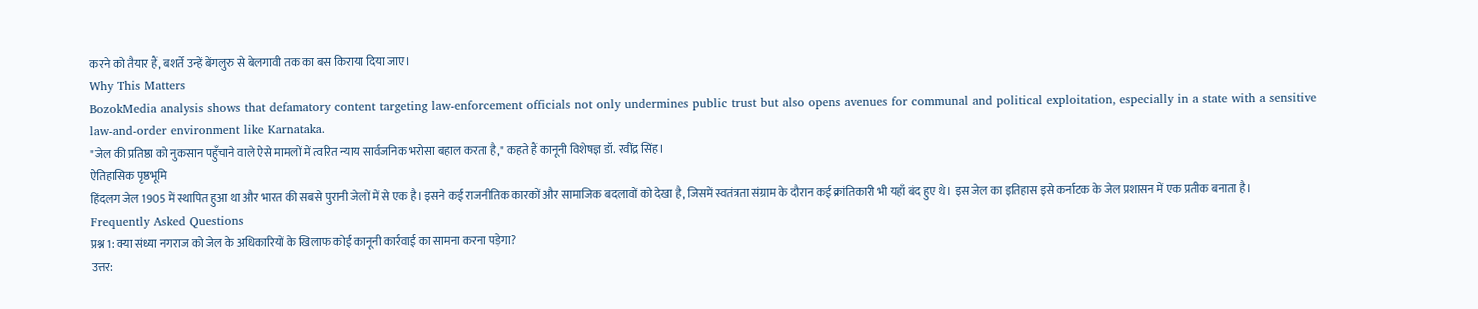करने को तैयार हैं, बशर्ते उन्हें बेंगलुरु से बेलगावी तक का बस किराया दिया जाए।
Why This Matters
BozokMedia analysis shows that defamatory content targeting law‑enforcement officials not only undermines public trust but also opens avenues for communal and political exploitation, especially in a state with a sensitive law‑and‑order environment like Karnataka.
"जेल की प्रतिष्ठा को नुकसान पहुँचाने वाले ऐसे मामलों में त्वरित न्याय सार्वजनिक भरोसा बहाल करता है," कहते हैं कानूनी विशेषज्ञ डॉ. रवींद्र सिंह।
ऐतिहासिक पृष्ठभूमि
हिंदलग जेल 1905 में स्थापित हुआ था और भारत की सबसे पुरानी जेलों में से एक है। इसने कई राजनीतिक कारकों और सामाजिक बदलावों को देखा है, जिसमें स्वतंत्रता संग्राम के दौरान कई क्रांतिकारी भी यहाँ बंद हुए थे। इस जेल का इतिहास इसे कर्नाटक के जेल प्रशासन में एक प्रतीक बनाता है।
Frequently Asked Questions
प्रश्न 1: क्या संध्या नगराज को जेल के अधिकारियों के खिलाफ कोई कानूनी कार्रवाई का सामना करना पड़ेगा?
उत्तर: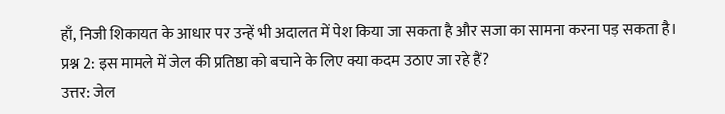हाँ, निजी शिकायत के आधार पर उन्हें भी अदालत में पेश किया जा सकता है और सजा का सामना करना पड़ सकता है।
प्रश्न 2: इस मामले में जेल की प्रतिष्ठा को बचाने के लिए क्या कदम उठाए जा रहे हैं?
उत्तर: जेल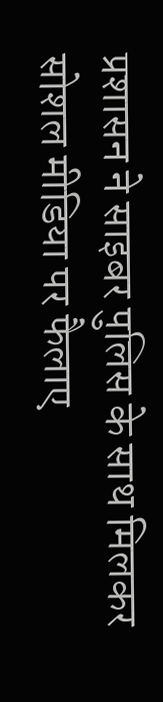प्रशासन ने साइबर पुलिस के साथ मिलकर सोशल मीडिया पर फैलाए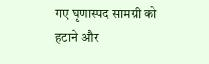गए घृणास्पद सामग्री को हटाने और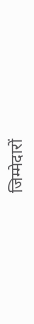जिम्मेदारों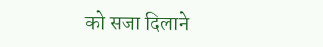को सजा दिलाने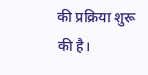की प्रक्रिया शुरू की है।